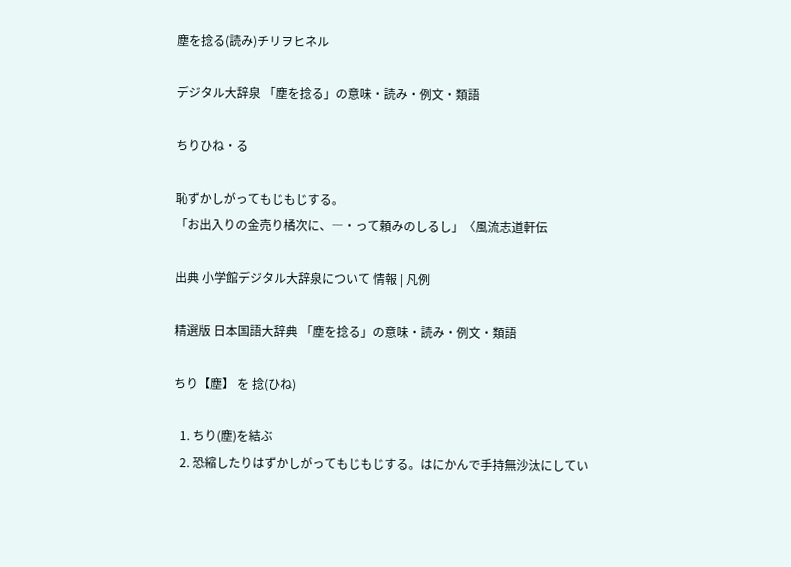塵を捻る(読み)チリヲヒネル

デジタル大辞泉 「塵を捻る」の意味・読み・例文・類語

ちりひね・る

恥ずかしがってもじもじする。
「お出入りの金売り橘次に、―・って頼みのしるし」〈風流志道軒伝

出典 小学館デジタル大辞泉について 情報 | 凡例

精選版 日本国語大辞典 「塵を捻る」の意味・読み・例文・類語

ちり【塵】 を 捻(ひね)

  1. ちり(塵)を結ぶ
  2. 恐縮したりはずかしがってもじもじする。はにかんで手持無沙汰にしてい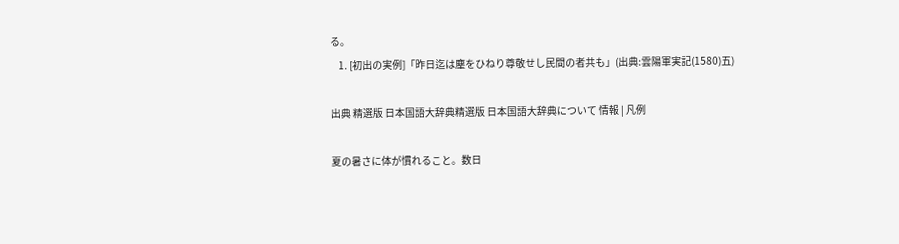る。
    1. [初出の実例]「昨日迄は塵をひねり尊敬せし民間の者共も」(出典:雲陽軍実記(1580)五)

出典 精選版 日本国語大辞典精選版 日本国語大辞典について 情報 | 凡例

夏の暑さに体が慣れること。数日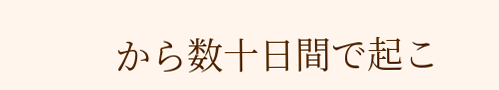から数十日間で起こ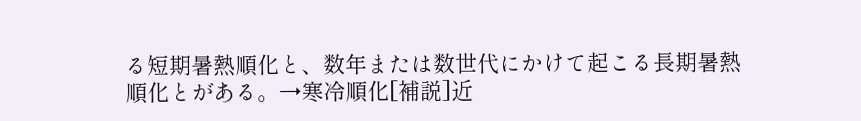る短期暑熱順化と、数年または数世代にかけて起こる長期暑熱順化とがある。→寒冷順化[補説]近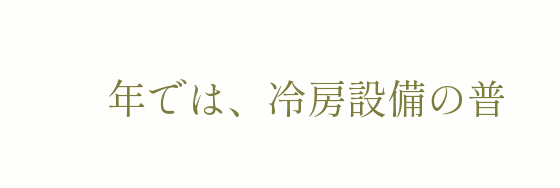年では、冷房設備の普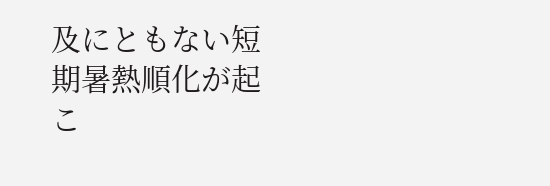及にともない短期暑熱順化が起こ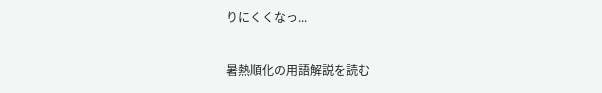りにくくなっ...

暑熱順化の用語解説を読む